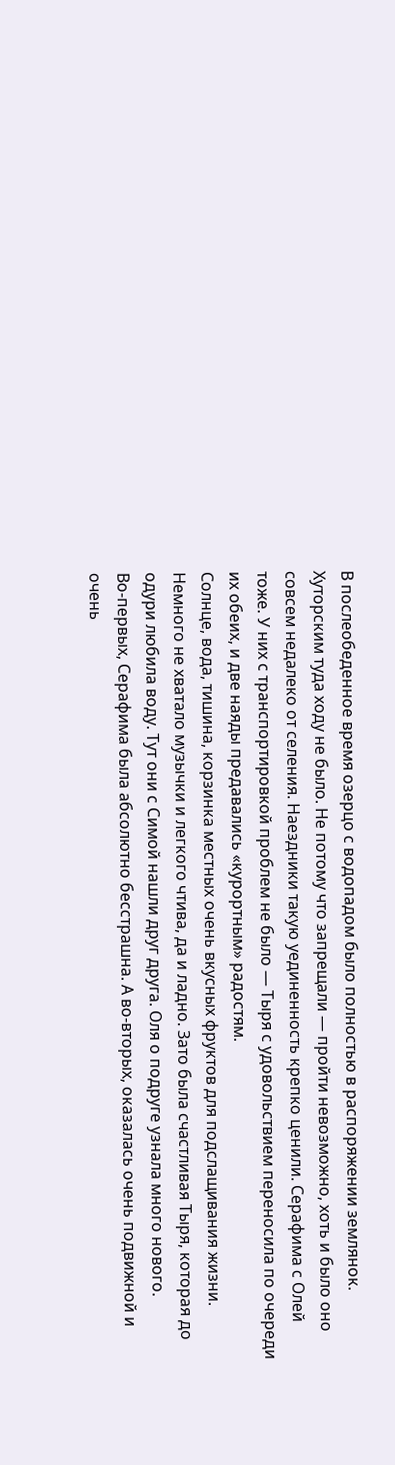В послеобеденное время озерцо с водопадом было полностью в распоряжении землянок. Хуторским туда ходу не было. Не потому что запрещали — пройти невозможно, хоть и было оно совсем недалеко от селения. Наездники такую уединенность крепко ценили. Серафима с Олей тоже. У них с транспортировкой проблем не было — Тыря с удовольствием переносила по очереди их обеих, и две наяды предавались «курортным» радостям.
Солнце, вода, тишина, корзинка местных очень вкусных фруктов для подслащивания жизни. Немного не хватало музычки и легкого чтива, да и ладно. Зато была счастливая Тыря, которая до одури любила воду. Тут они с Симой нашли друг друга. Оля о подруге узнала много нового.
Во-первых, Серафима была абсолютно бесстрашна. А во-вторых, оказалась очень подвижной и очень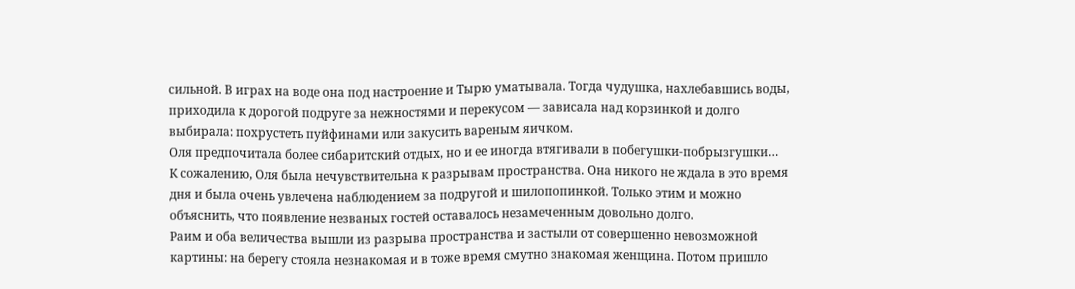сильной. В играх на воде она под настроение и Тырю уматывала. Тогда чудушка, нахлебавшись воды, приходила к дорогой подруге за нежностями и перекусом — зависала над корзинкой и долго выбирала: похрустеть пуйфинами или закусить вареным яичком.
Оля предпочитала более сибаритский отдых, но и ее иногда втягивали в побегушки-побрызгушки…
К сожалению, Оля была нечувствительна к разрывам пространства. Она никого не ждала в это время дня и была очень увлечена наблюдением за подругой и шилопопинкой. Только этим и можно объяснить, что появление незваных гостей оставалось незамеченным довольно долго.
Раим и оба величества вышли из разрыва пространства и застыли от совершенно невозможной картины: на берегу стояла незнакомая и в тоже время смутно знакомая женщина. Потом пришло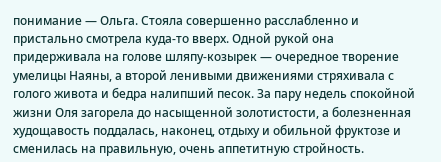понимание — Ольга. Стояла совершенно расслабленно и пристально смотрела куда-то вверх. Одной рукой она придерживала на голове шляпу-козырек — очередное творение умелицы Наяны, а второй ленивыми движениями стряхивала с голого живота и бедра налипший песок. За пару недель спокойной жизни Оля загорела до насыщенной золотистости, а болезненная худощавость поддалась, наконец, отдыху и обильной фруктозе и сменилась на правильную, очень аппетитную стройность.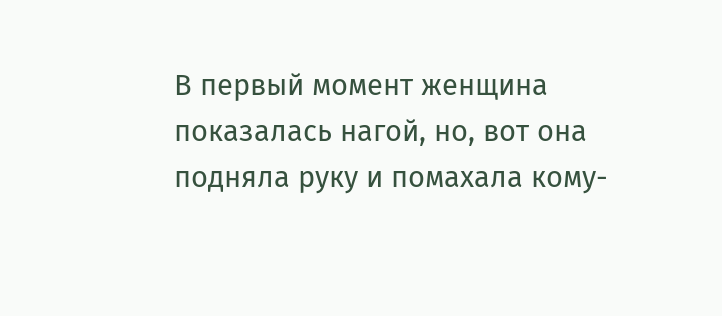В первый момент женщина показалась нагой, но, вот она подняла руку и помахала кому-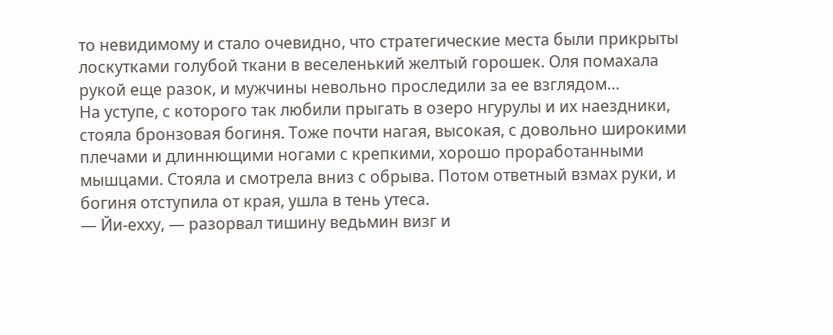то невидимому и стало очевидно, что стратегические места были прикрыты лоскутками голубой ткани в веселенький желтый горошек. Оля помахала рукой еще разок, и мужчины невольно проследили за ее взглядом…
На уступе, с которого так любили прыгать в озеро нгурулы и их наездники, стояла бронзовая богиня. Тоже почти нагая, высокая, с довольно широкими плечами и длиннющими ногами с крепкими, хорошо проработанными мышцами. Стояла и смотрела вниз с обрыва. Потом ответный взмах руки, и богиня отступила от края, ушла в тень утеса.
— Йи-ехху, — разорвал тишину ведьмин визг и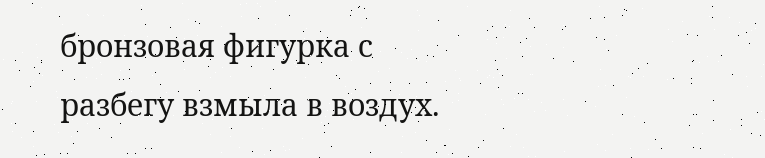бронзовая фигурка с разбегу взмыла в воздух.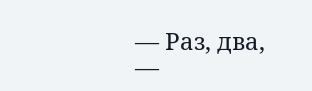— Раз, два, —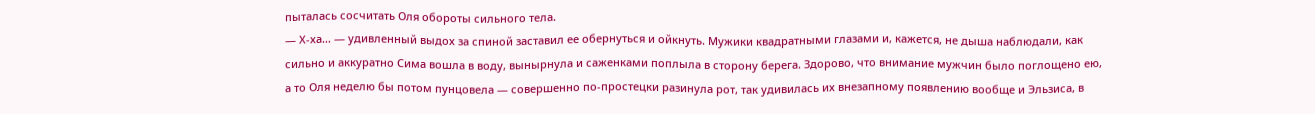пыталась сосчитать Оля обороты сильного тела.
— Х-ха… — удивленный выдох за спиной заставил ее обернуться и ойкнуть. Мужики квадратными глазами и, кажется, не дыша наблюдали, как сильно и аккуратно Сима вошла в воду, вынырнула и саженками поплыла в сторону берега. Здорово, что внимание мужчин было поглощено ею, а то Оля неделю бы потом пунцовела — совершенно по-простецки разинула рот, так удивилась их внезапному появлению вообще и Эльзиса, в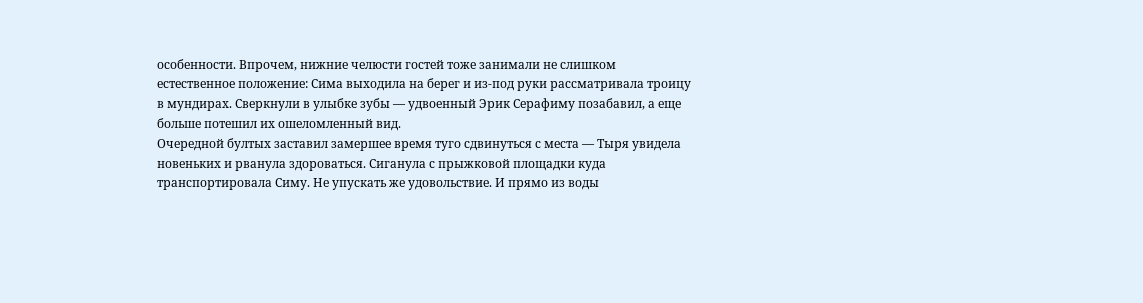особенности. Впрочем, нижние челюсти гостей тоже занимали не слишком естественное положение: Сима выходила на берег и из-под руки рассматривала троицу в мундирах. Сверкнули в улыбке зубы — удвоенный Эрик Серафиму позабавил, а еще больше потешил их ошеломленный вид.
Очередной бултых заставил замершее время туго сдвинуться с места — Тыря увидела новеньких и рванула здороваться. Сиганула с прыжковой площадки куда транспортировала Симу. Не упускать же удовольствие. И прямо из воды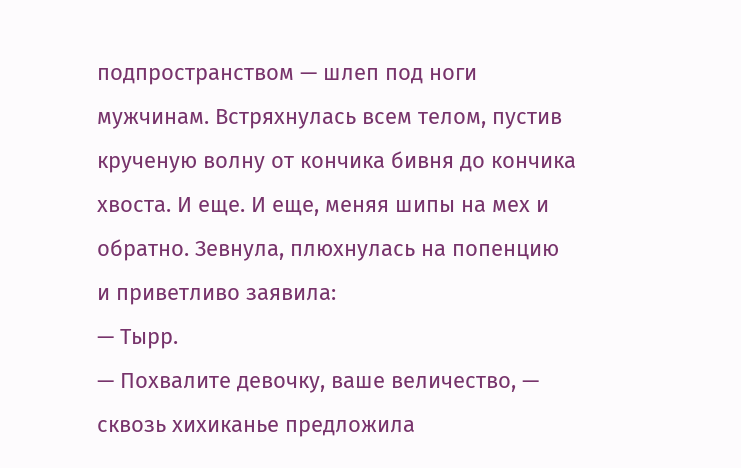подпространством — шлеп под ноги мужчинам. Встряхнулась всем телом, пустив крученую волну от кончика бивня до кончика хвоста. И еще. И еще, меняя шипы на мех и обратно. Зевнула, плюхнулась на попенцию и приветливо заявила:
— Тырр.
— Похвалите девочку, ваше величество, — сквозь хихиканье предложила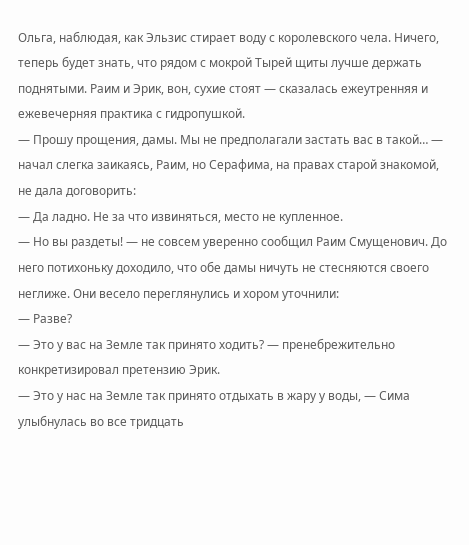Ольга, наблюдая, как Эльзис стирает воду с королевского чела. Ничего, теперь будет знать, что рядом с мокрой Тырей щиты лучше держать поднятыми. Раим и Эрик, вон, сухие стоят — сказалась ежеутренняя и ежевечерняя практика с гидропушкой.
— Прошу прощения, дамы. Мы не предполагали застать вас в такой… — начал слегка заикаясь, Раим, но Серафима, на правах старой знакомой, не дала договорить:
— Да ладно. Не за что извиняться, место не купленное.
— Но вы раздеты! — не совсем уверенно сообщил Раим Смущенович. До него потихоньку доходило, что обе дамы ничуть не стесняются своего неглиже. Они весело переглянулись и хором уточнили:
— Разве?
— Это у вас на Земле так принято ходить? — пренебрежительно конкретизировал претензию Эрик.
— Это у нас на Земле так принято отдыхать в жару у воды, — Сима улыбнулась во все тридцать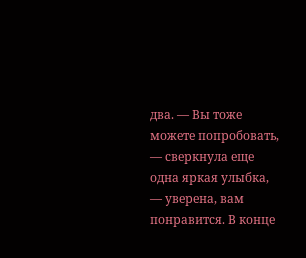два. — Вы тоже можете попробовать, — сверкнула еще одна яркая улыбка, — уверена, вам понравится. В конце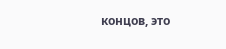концов, это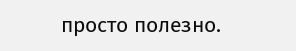просто полезно.